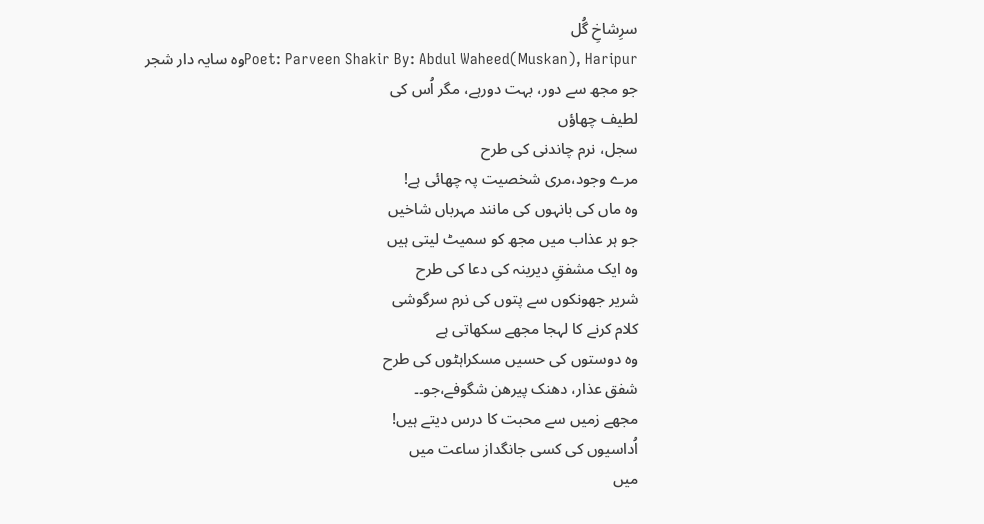سرِشاخِ گُل
Poet: Parveen Shakir By: Abdul Waheed(Muskan), Haripurوہ سایہ دار شجر
جو مجھ سے دور، بہت دورہے، مگر اُس کی
لطیف چھاؤں
سجل، نرم چاندنی کی طرح
مرے وجود،مری شخصیت پہ چھائی ہے!
وہ ماں کی بانہوں کی مانند مہرباں شاخیں
جو ہر عذاب میں مجھ کو سمیٹ لیتی ہیں
وہ ایک مشفقِ دیرینہ کی دعا کی طرح
شریر جھونکوں سے پتوں کی نرم سرگوشی
کلام کرنے کا لہجا مجھے سکھاتی ہے
وہ دوستوں کی حسیں مسکراہٹوں کی طرح
شفق عذار، دھنک پیرھن شگوفے،جو۔۔
مجھے زمیں سے محبت کا درس دیتے ہیں!
اُداسیوں کی کسی جانگداز ساعت میں
میں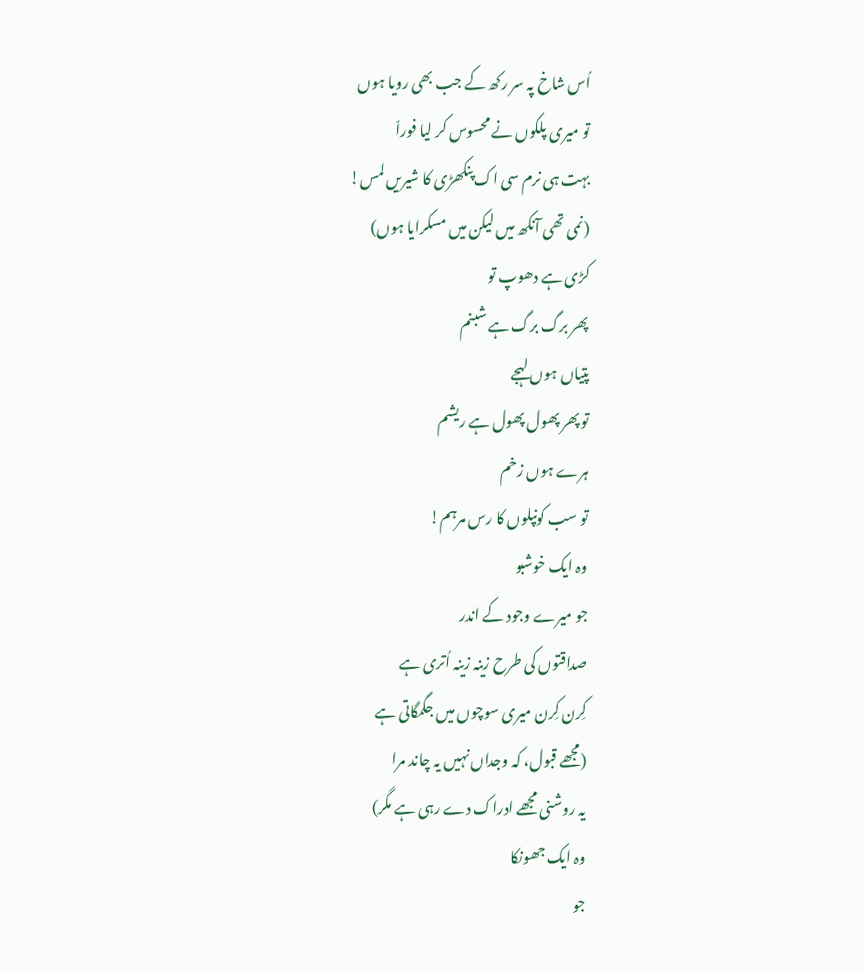اُس شاخ پہ سر رکھ کے جب بھی رویا ہوں
تو میری پلکوں نے محسوس کر لیا فوراّ
بہت ہی نرم سی اک پنکھڑی کا شیریں لمس!
(نمی تھی آنکھ میں لیکن میں مسکرایا ہوں)
کڑی ہے دھوپ تو
پھر برگ برگ ہے شبنم
پتیاں ہوں لہجے
تو پھر پھول پھول ہے ریشم
ہرے ہوں زخم
تو سب کونپلوں کا رس مرہم!
وہ ایک خوشبو
جو میرے وجود کے اندر
صداقتوں کی طرح زینہ زینہ اُتری ہے
کِرن کِرن میری سوچوں میں جگمگاتی ہے
(مجھے قبول، کہ وجداں نہیں یہ چاند مرا
یہ روشنی مجھے ادراک دے رہی ہے مگر)
وہ ایک جھونکا
جو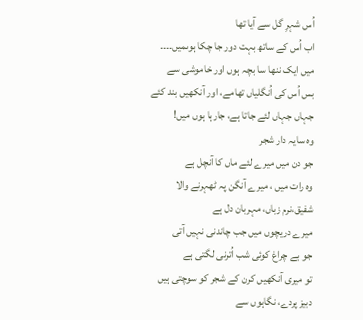اُس شہرِ گل سے آیا تھا
اب اُس کے ساتھ بہت دور جا چکا ہوںمیں۔۔۔۔
میں ایک ننھا سا بچہ ہوں اور خاموشی سے
بس اُس کی اُنگلیاں تھامے، اور آنکھیں بند کئے
جہاں جہاں لئے جاتا ہے، جارہا ہوں میں!
وہ سایہ دار شجر
جو دن میں میرے لئے ماں کا آنچل ہے
وہ رات میں ، میرے آنگن پہ ٹھہرنے والا
شفیق،نرم زباں، مہربان دل ہے
میرے دریچوں میں جب چاندنی نہیں آتی
جو بے چراغ کوئی شب اُترنی لگتی ہے
تو میری آنکھیں کرن کے شجر کو سوچتی ہیں
دبیز پردے، نگاہوں سے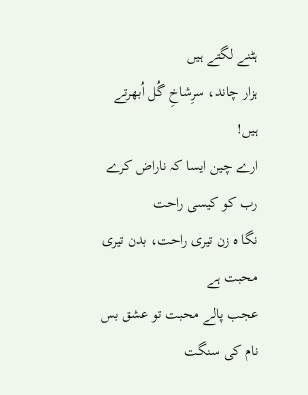ہٹنے لگتے ہیں
ہزار چاند، سرِشاخِ گُل اُبھرتے ہیں!
ارے چین ایسا کہ ناراض کرے رب کو کیسی راحت
نگا ہ زن تیری راحت، بدن تیری محبت ہے
عجب پالے محبت تو عشق بس نام کی سنگت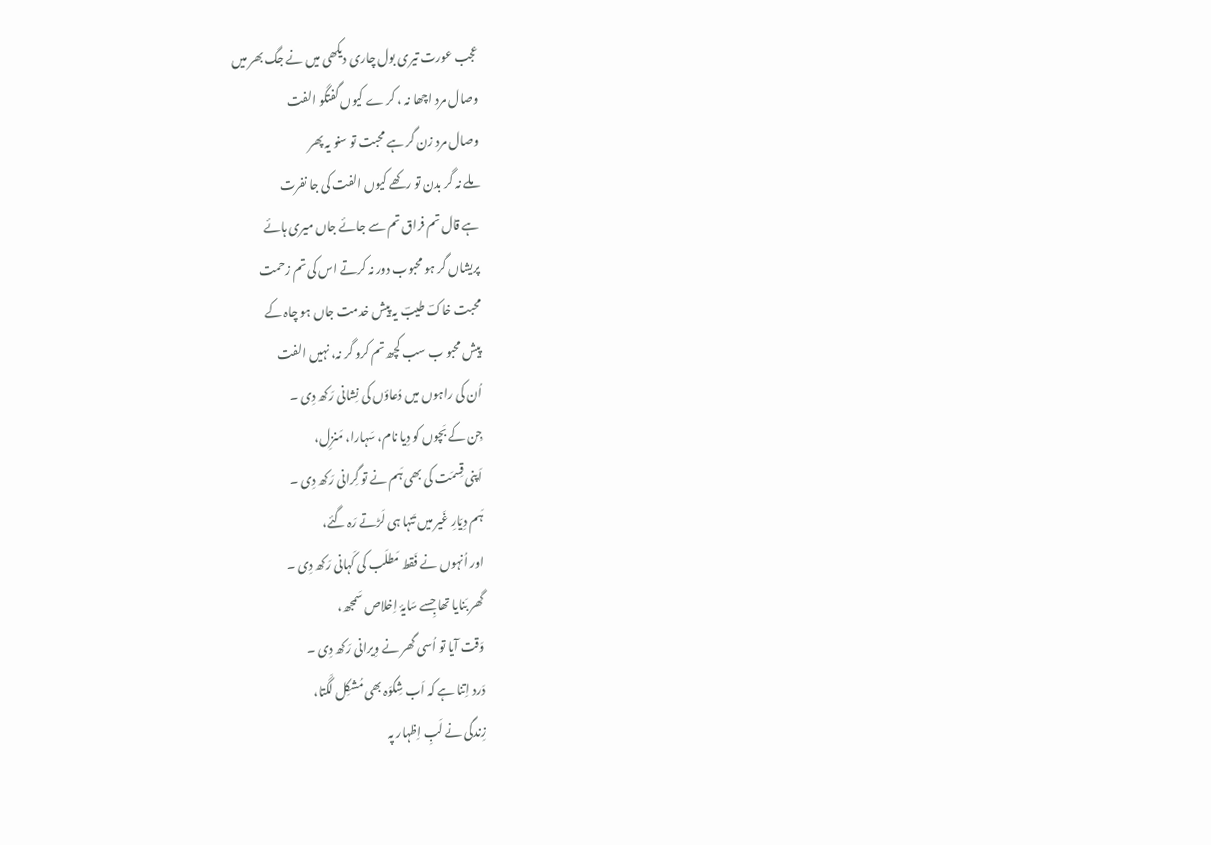عجب عورت تیری بول چاری دیکھی میں نے جگ بھر میں
وصال مرد اچھا نہ ، کر ے کیوں گفتگو الفت
وصال مرد زن گر ہے محبت تو سنو یہ پھر
ملے نہ گر بدن تو رکھے کیوں الفت کی جا نفرت
ہے قال تم فراق تم سے جائے جاں میری ہائے
پریشاں گر ہو محبوب دور نہ کرتے اس کی تم زحمت
محبت خاکؔ طیبؔ یہ پیش خدمت جاں ہو چاہ کے
پیش محبو ب سب کچھ تم کرو گر نہ، نہیں الفت
اُن کی راہوں میں دُعاؤں کی نِشانی رَکھ دِی ۔
جِن کے بَچوں کو دِیا نام، سَہارا، مَنزِل،
اَپنی قِسمَت کی بھی ہَم نے تو گِرانی رَکھ دِی ۔
ہَم دِیّارِ غَیر میں تَنہا ہی لَڑتے رَہ گئے،
اور اُنہوں نے فَقط مَطلَب کی کَہانی رَکھ دِی ۔
گھر بَنایا تھا جِسے سَایۂ اِخلاص سَمجھ،
وَقت آیا تو اُسی گھر نے وِیرانی رَکھ دِی ۔
دَرد اِتنا ہے کہ اَب شِکوَہ بھی مُشکِل لَگتا،
زِندگی نے لَبِ اِظہار پہ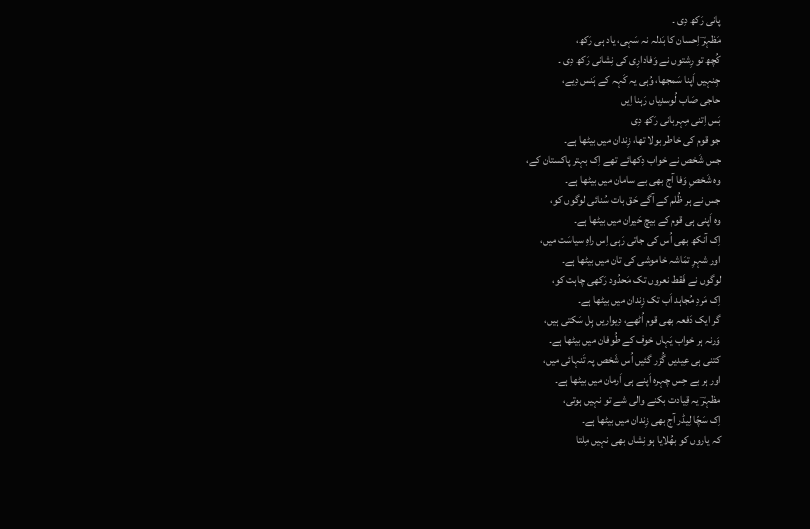پانی رَکھ دِی ۔
مَظہرؔ اِحسان کا بَدلہ نہ سَہی، یاد ہی رَکھ،
کُچھ تو رِشتوں نے وَفادارِی کی نِشانی رَکھ دِی ۔
جِنہیں اَپنا سَمجھا، وُہی یہ کَہہ کے ہَنس دِیے،
حاجی صَاب لُوسدِیاں رَہنا اِیں
بَس اِتنی مِہربانی رَکھ دِی
جو قوم کی خاطر بولا تھا، زِندان میں بیٹھا ہے۔
جس شَخص نے خواب دِکھائے تھے اِک بہتر پاکستان کے،
وہ شَخصِ وَفا آج بھی بے سامان میں بیٹھا ہے۔
جس نے ہر ظُلم کے آگے حَق بات سُنائی لوگوں کو،
وہ اَپنی ہی قوم کے بیچ حَیران میں بیٹھا ہے۔
اِک آنکھ بھی اُس کی جاتی رَہی اِس راہِ سیاسَت میں،
اور شہرِ تمَاشہ خاموشی کی تان میں بیٹھا ہے۔
لوگوں نے فَقط نعروں تک مَحدُود رَکھی چاہت کو،
اِک مَردِ مُجاہد اَب تک زِندان میں بیٹھا ہے۔
گر ایک دَفعہ بھی قوم اُٹھے، دِیواریں ہِل سَکتی ہیں،
وَرنہ ہر خواب یَہاں خوف کے طُوفان میں بیٹھا ہے۔
کتنی ہی عِیدیں گُزر گئیں اُس شَخص پہ تَنہائی میں،
اور ہر بے حِس چہرہ اَپنے ہی اَرمان میں بیٹھا ہے۔
مظہرؔ یہ قِیادت بکنے والی شے تو نہیں ہوتی،
اِک سَچّا لِیڈر آج بھی زِندان میں بیٹھا ہے۔
کہ یاروں کو بھُلایا ہو نِشاں بھی نہیں مِلتا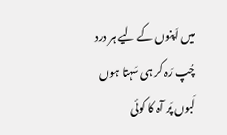میں اَپنوں کے لیے ہر درد چُپ رَہ کر ہی سَہتا ہوں
لَبوں پَر آہ کا کوئی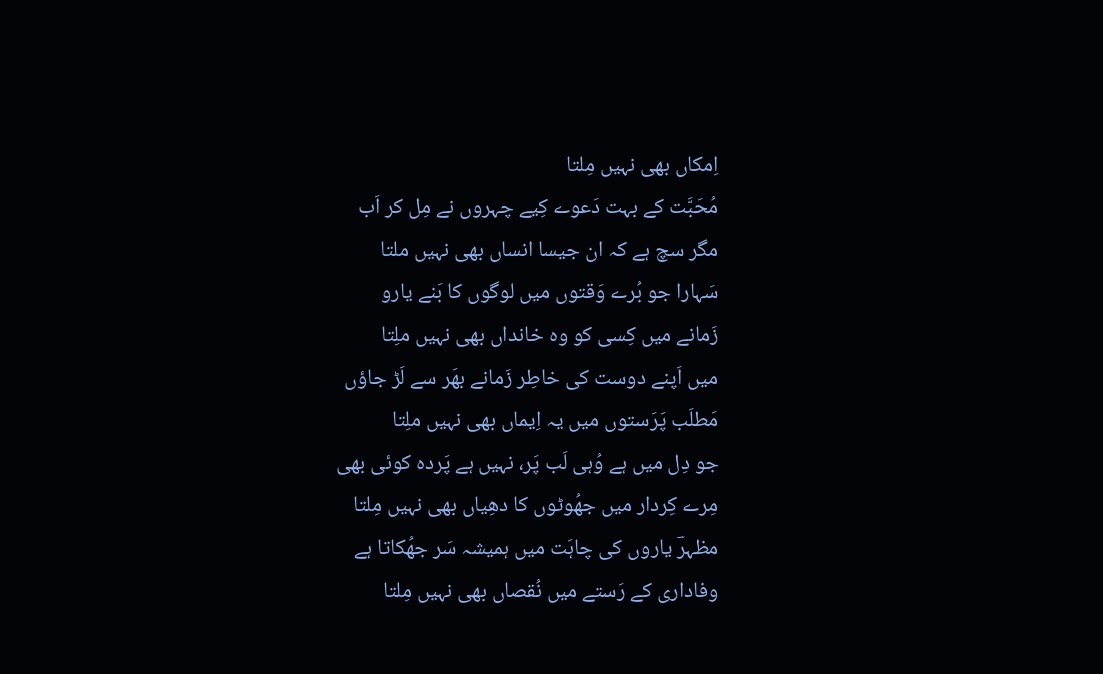اِمکاں بھی نہیں مِلتا
مُحَبَّت کے بہت دَعوے کِیے چہروں نے مِل کر اَب
مگر سچ ہے کہ ان جیسا انساں بھی نہیں ملتا
سَہارا جو بُرے وَقتوں میں لوگوں کا بَنے یارو
زَمانے میں کِسی کو وہ خانداں بھی نہیں ملِتا
میں اَپنے دوست کی خاطِر زَمانے بھَر سے لَڑ جاؤں
مَطلَب پَرَستوں میں یہ اِیماں بھی نہیں ملِتا
جو دِل میں ہے وُہی لَب پَر، نہیں ہے پَردہ کوئی بھی
مِرے کِردار میں جھُوٹوں کا دھِیاں بھی نہیں مِلتا
مظہرؔ یاروں کی چاہَت میں ہمیشہ سَر جھُکاتا ہے
وفاداری کے رَستے میں نُقصاں بھی نہیں مِلتا